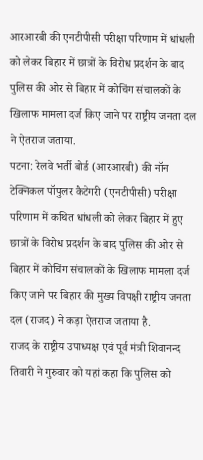आरआरबी की एनटीपीसी परीक्षा परिणाम में धांधली को लेकर बिहार में छात्रों के विरोध प्रदर्शन के बाद पुलिस की ओर से बिहार में कोचिंग संचालकों के खिलाफ मामला दर्ज किए जाने पर राष्ट्रीय जनता दल ने ऐतराज जताया.
पटना: रेलवे भर्ती बोर्ड (आरआरबी) की नॉन टेक्निकल पॉपुलर कैटेगरी (एनटीपीसी) परीक्षा परिणाम में कथित धांधली को लेकर बिहार में हुए छात्रों के विरोध प्रदर्शन के बाद पुलिस की ओर से बिहार में कोचिंग संचालकों के खिलाफ मामला दर्ज किए जाने पर बिहार की मुख्य विपक्षी राष्ट्रीय जनता दल (राजद) ने कड़ा ऐतराज जताया है.
राजद के राष्ट्रीय उपाध्यक्ष एवं पूर्व मंत्री शिवानन्द तिवारी ने गुरुवार को यहां कहा कि पुलिस को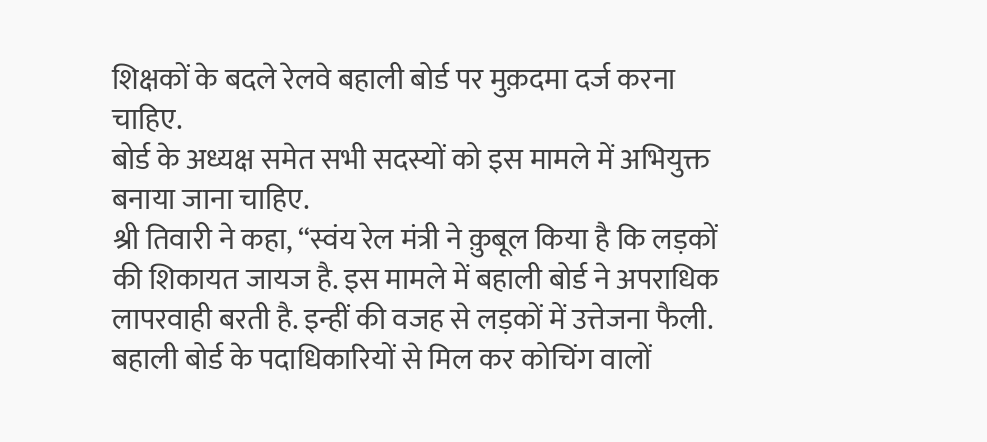शिक्षकों के बदले रेलवे बहाली बोर्ड पर मुक़दमा दर्ज करना चाहिए.
बोर्ड के अध्यक्ष समेत सभी सदस्यों को इस मामले में अभियुक्त बनाया जाना चाहिए.
श्री तिवारी ने कहा, “स्वंय रेल मंत्री ने क़ुबूल किया है कि लड़कों की शिकायत जायज है. इस मामले में बहाली बोर्ड ने अपराधिक लापरवाही बरती है. इन्हीं की वजह से लड़कों में उत्तेजना फैली. बहाली बोर्ड के पदाधिकारियों से मिल कर कोचिंग वालों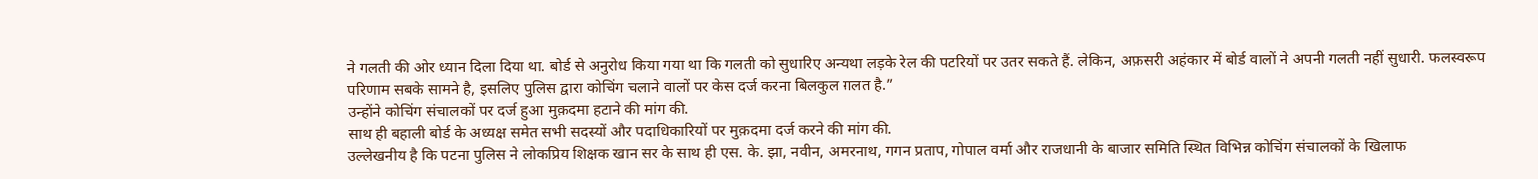ने गलती की ओर ध्यान दिला दिया था. बोर्ड से अनुरोध किया गया था कि गलती को सुधारिए अन्यथा लड़के रेल की पटरियों पर उतर सकते हैं. लेकिन, अफ़सरी अहंकार में बोर्ड वालों ने अपनी गलती नहीं सुधारी. फलस्वरूप परिणाम सबके सामने है, इसलिए पुलिस द्वारा कोचिंग चलाने वालों पर केस दर्ज करना बिलकुल ग़लत है.”
उन्होंने कोचिंग संचालकों पर दर्ज हुआ मुक़दमा हटाने की मांग की.
साथ ही बहाली बोर्ड के अध्यक्ष समेत सभी सदस्यों और पदाधिकारियों पर मुक़दमा दर्ज करने की मांग की.
उल्लेखनीय है कि पटना पुलिस ने लोकप्रिय शिक्षक खान सर के साथ ही एस. के. झा, नवीन, अमरनाथ, गगन प्रताप, गोपाल वर्मा और राजधानी के बाजार समिति स्थित विभिन्न कोचिंग संचालकों के खिलाफ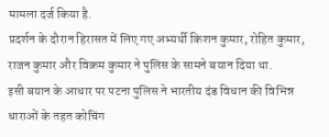मामला दर्ज किया है.
प्रदर्शन के दौरान हिरासत में लिए गए अभ्यर्थी किशन कुमार, रोहित कुमार, राजन कुमार और विक्रम कुमार ने पुलिस के सामने बयान दिया था.
इसी बयान के आधार पर पटना पुलिस ने भारतीय दंड विधान की विभिन्न धाराओं के तहत कोचिंग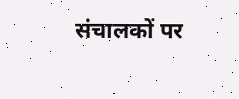संचालकों पर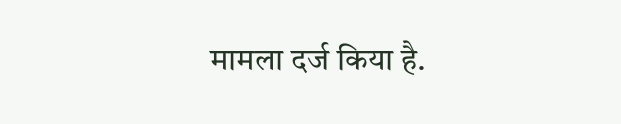मामला दर्ज किया है.